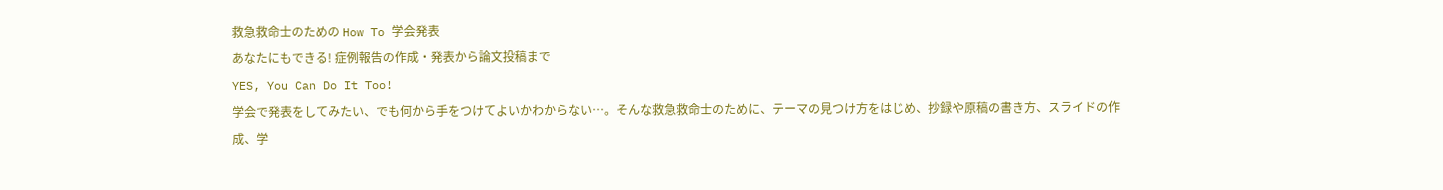救急救命士のための How To 学会発表
あなたにもできる! 症例報告の作成・発表から論文投稿まで
YES, You Can Do It Too!
学会で発表をしてみたい、でも何から手をつけてよいかわからない…。そんな救急救命士のために、テーマの見つけ方をはじめ、抄録や原稿の書き方、スライドの作成、学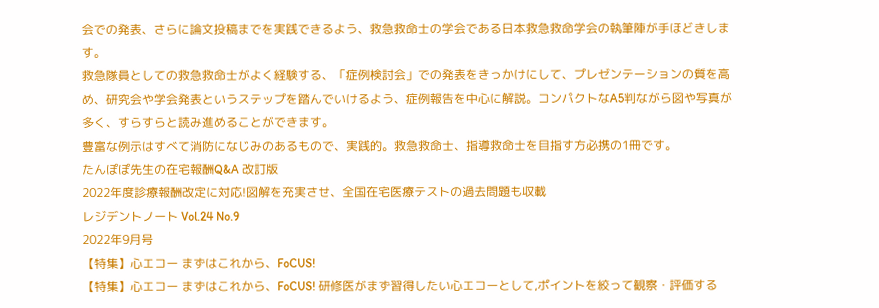会での発表、さらに論文投稿までを実践できるよう、救急救命士の学会である日本救急救命学会の執筆陣が手ほどきします。
救急隊員としての救急救命士がよく経験する、「症例検討会」での発表をきっかけにして、プレゼンテーションの質を高め、研究会や学会発表というステップを踏んでいけるよう、症例報告を中心に解説。コンパクトなA5判ながら図や写真が多く、すらすらと読み進めることができます。
豊富な例示はすべて消防になじみのあるもので、実践的。救急救命士、指導救命士を目指す方必携の1冊です。
たんぽぽ先生の在宅報酬Q&A 改訂版
2022年度診療報酬改定に対応!図解を充実させ、全国在宅医療テストの過去問題も収載
レジデントノート Vol.24 No.9
2022年9月号
【特集】心エコー まずはこれから、FoCUS!
【特集】心エコー まずはこれから、FoCUS! 研修医がまず習得したい心エコーとして,ポイントを絞って観察・評価する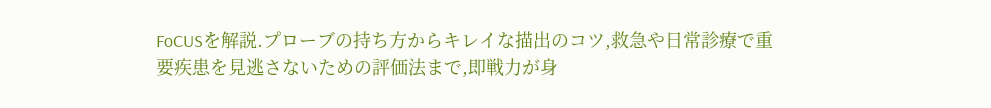FoCUSを解説.プローブの持ち方からキレイな描出のコツ,救急や日常診療で重要疾患を見逃さないための評価法まで,即戦力が身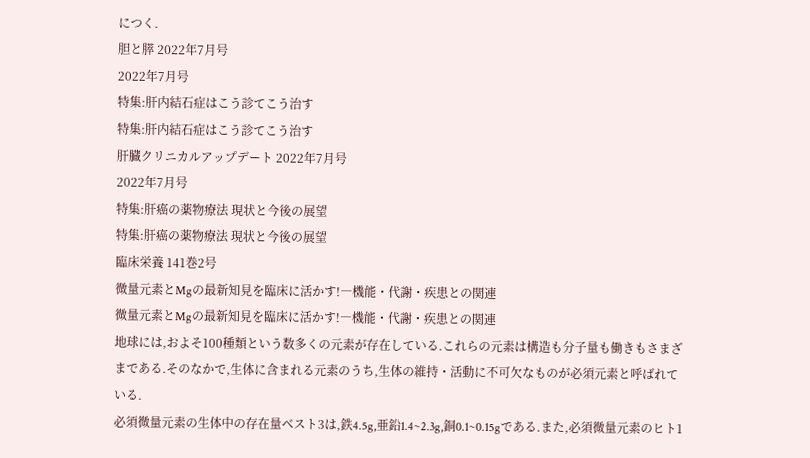につく.
胆と膵 2022年7月号
2022年7月号
特集:肝内結石症はこう診てこう治す
特集:肝内結石症はこう診てこう治す
肝臓クリニカルアップデート 2022年7月号
2022年7月号
特集:肝癌の薬物療法 現状と今後の展望
特集:肝癌の薬物療法 現状と今後の展望
臨床栄養 141巻2号
微量元素とMgの最新知見を臨床に活かす!―機能・代謝・疾患との関連
微量元素とMgの最新知見を臨床に活かす!―機能・代謝・疾患との関連
地球には,およそ100種類という数多くの元素が存在している.これらの元素は構造も分子量も働きもさまざまである.そのなかで,生体に含まれる元素のうち,生体の維持・活動に不可欠なものが必須元素と呼ばれている.
必須微量元素の生体中の存在量ベスト3は,鉄4.5g,亜鉛1.4~2.3g,銅0.1~0.15gである.また,必須微量元素のヒト1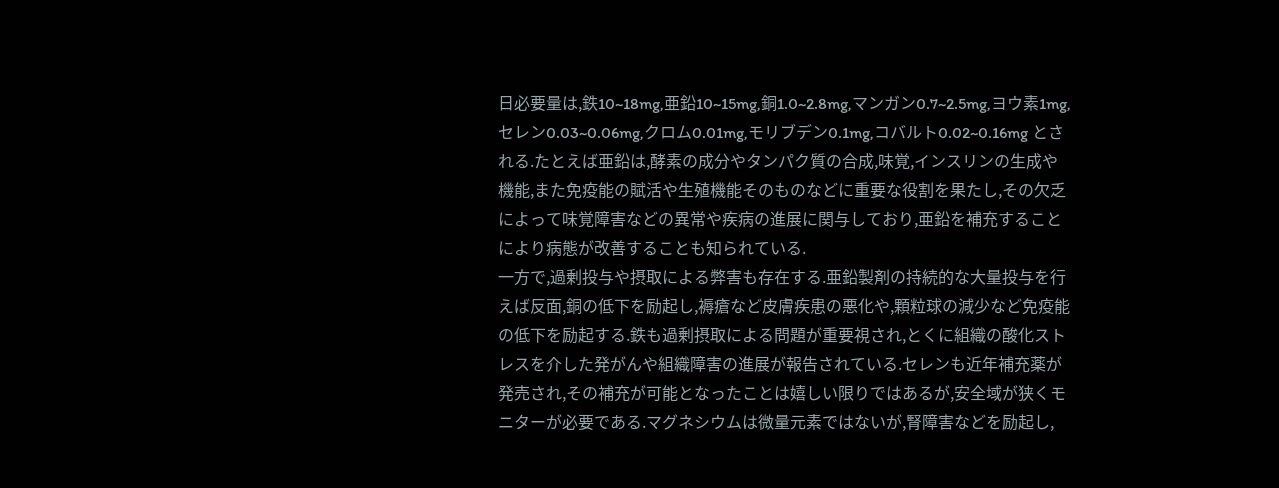日必要量は,鉄10~18mg,亜鉛10~15mg,銅1.0~2.8mg,マンガン0.7~2.5mg,ヨウ素1mg,セレン0.03~0.06mg,クロム0.01mg,モリブデン0.1mg,コバルト0.02~0.16mg とされる.たとえば亜鉛は,酵素の成分やタンパク質の合成,味覚,インスリンの生成や機能,また免疫能の賦活や生殖機能そのものなどに重要な役割を果たし,その欠乏によって味覚障害などの異常や疾病の進展に関与しており,亜鉛を補充することにより病態が改善することも知られている.
一方で,過剰投与や摂取による弊害も存在する.亜鉛製剤の持続的な大量投与を行えば反面,銅の低下を励起し,褥瘡など皮膚疾患の悪化や,顆粒球の減少など免疫能の低下を励起する.鉄も過剰摂取による問題が重要視され,とくに組織の酸化ストレスを介した発がんや組織障害の進展が報告されている.セレンも近年補充薬が発売され,その補充が可能となったことは嬉しい限りではあるが,安全域が狭くモニターが必要である.マグネシウムは微量元素ではないが,腎障害などを励起し,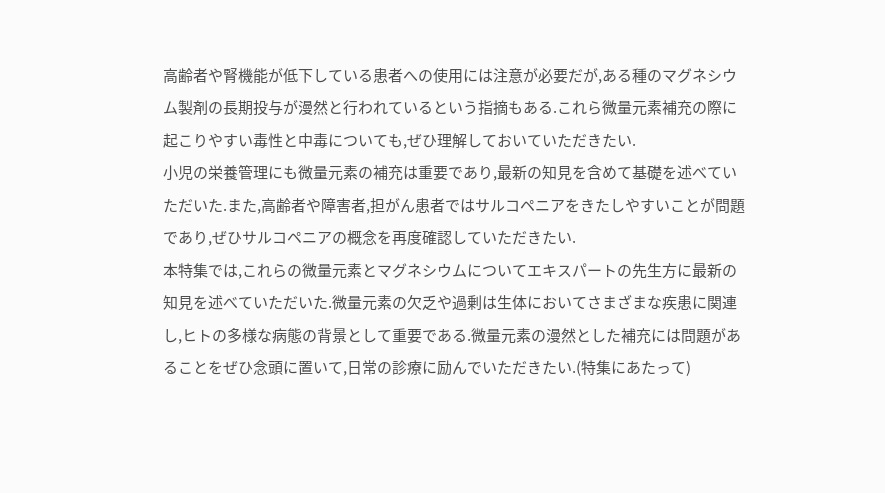高齢者や腎機能が低下している患者への使用には注意が必要だが,ある種のマグネシウム製剤の長期投与が漫然と行われているという指摘もある.これら微量元素補充の際に起こりやすい毒性と中毒についても,ぜひ理解しておいていただきたい.
小児の栄養管理にも微量元素の補充は重要であり,最新の知見を含めて基礎を述べていただいた.また,高齢者や障害者,担がん患者ではサルコペニアをきたしやすいことが問題であり,ぜひサルコペニアの概念を再度確認していただきたい.
本特集では,これらの微量元素とマグネシウムについてエキスパートの先生方に最新の知見を述べていただいた.微量元素の欠乏や過剰は生体においてさまざまな疾患に関連し,ヒトの多様な病態の背景として重要である.微量元素の漫然とした補充には問題があることをぜひ念頭に置いて,日常の診療に励んでいただきたい.(特集にあたって)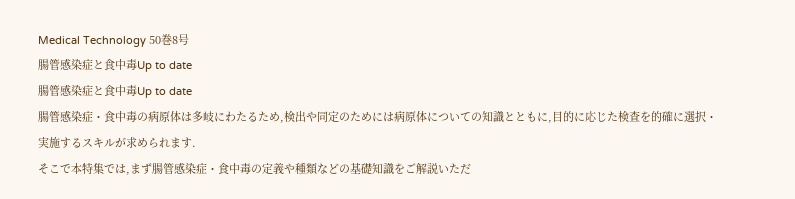Medical Technology 50巻8号
腸管感染症と食中毒Up to date
腸管感染症と食中毒Up to date
腸管感染症・食中毒の病原体は多岐にわたるため,検出や同定のためには病原体についての知識とともに,目的に応じた検査を的確に選択・実施するスキルが求められます.
そこで本特集では,まず腸管感染症・食中毒の定義や種類などの基礎知識をご解説いただ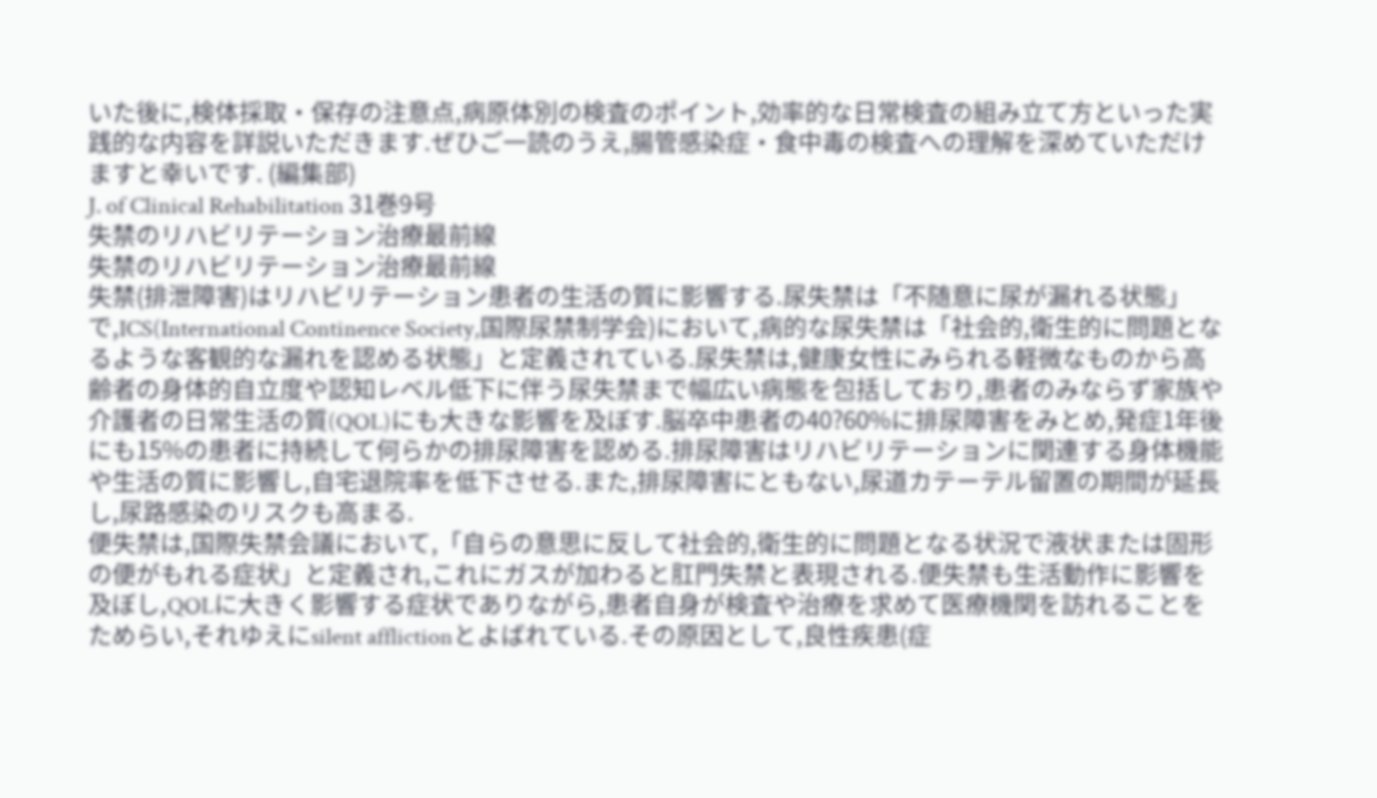いた後に,検体採取・保存の注意点,病原体別の検査のポイント,効率的な日常検査の組み立て方といった実践的な内容を詳説いただきます.ぜひご一読のうえ,腸管感染症・食中毒の検査への理解を深めていただけますと幸いです. (編集部)
J. of Clinical Rehabilitation 31巻9号
失禁のリハビリテーション治療最前線
失禁のリハビリテーション治療最前線
失禁(排泄障害)はリハビリテーション患者の生活の質に影響する.尿失禁は「不随意に尿が漏れる状態」で,ICS(International Continence Society,国際尿禁制学会)において,病的な尿失禁は「社会的,衛生的に問題となるような客観的な漏れを認める状態」と定義されている.尿失禁は,健康女性にみられる軽微なものから高齢者の身体的自立度や認知レベル低下に伴う尿失禁まで幅広い病態を包括しており,患者のみならず家族や介護者の日常生活の質(QOL)にも大きな影響を及ぼす.脳卒中患者の40?60%に排尿障害をみとめ,発症1年後にも15%の患者に持続して何らかの排尿障害を認める.排尿障害はリハビリテーションに関連する身体機能や生活の質に影響し,自宅退院率を低下させる.また,排尿障害にともない,尿道カテーテル留置の期間が延長し,尿路感染のリスクも高まる.
便失禁は,国際失禁会議において,「自らの意思に反して社会的,衛生的に問題となる状況で液状または固形の便がもれる症状」と定義され,これにガスが加わると肛門失禁と表現される.便失禁も生活動作に影響を及ぼし,QOLに大きく影響する症状でありながら,患者自身が検査や治療を求めて医療機関を訪れることをためらい,それゆえにsilent afflictionとよばれている.その原因として,良性疾患(症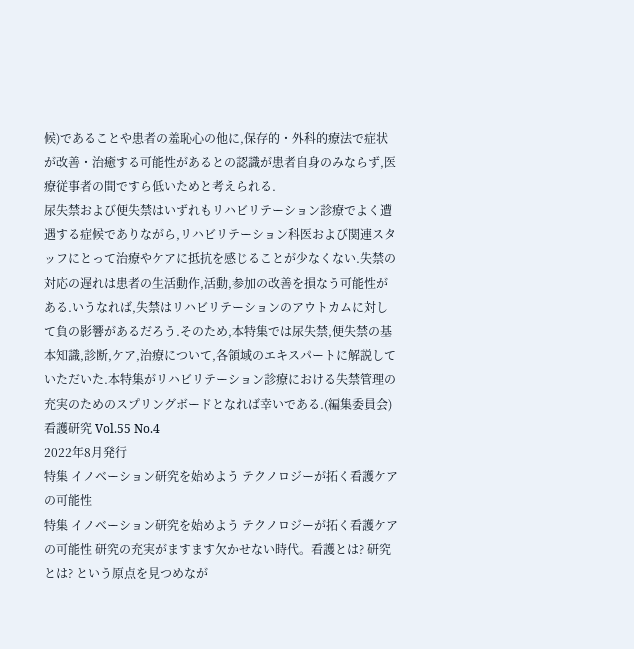候)であることや患者の羞恥心の他に,保存的・外科的療法で症状が改善・治癒する可能性があるとの認識が患者自身のみならず,医療従事者の間ですら低いためと考えられる.
尿失禁および便失禁はいずれもリハビリテーション診療でよく遭遇する症候でありながら,リハビリテーション科医および関連スタッフにとって治療やケアに抵抗を感じることが少なくない.失禁の対応の遅れは患者の生活動作,活動,参加の改善を損なう可能性がある.いうなれば,失禁はリハビリテーションのアウトカムに対して負の影響があるだろう.そのため,本特集では尿失禁,便失禁の基本知識,診断,ケア,治療について,各領域のエキスパートに解説していただいた.本特集がリハビリテーション診療における失禁管理の充実のためのスプリングボードとなれば幸いである.(編集委員会)
看護研究 Vol.55 No.4
2022年8月発行
特集 イノベーション研究を始めよう テクノロジーが拓く看護ケアの可能性
特集 イノベーション研究を始めよう テクノロジーが拓く看護ケアの可能性 研究の充実がますます欠かせない時代。看護とは? 研究とは? という原点を見つめなが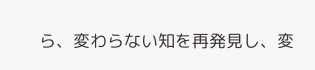ら、変わらない知を再発見し、変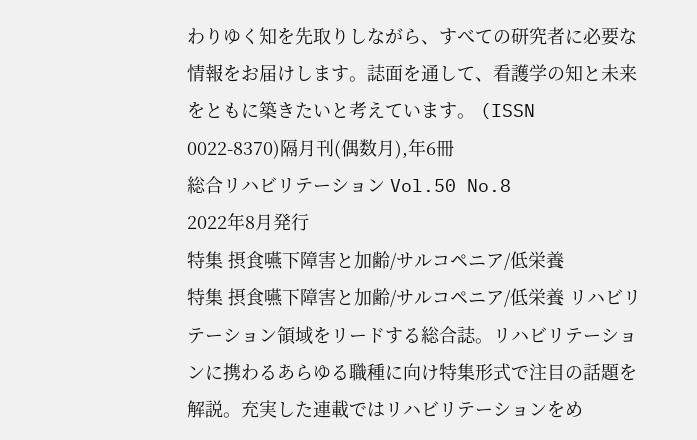わりゆく知を先取りしながら、すべての研究者に必要な情報をお届けします。誌面を通して、看護学の知と未来をともに築きたいと考えています。 (ISSN 0022-8370)隔月刊(偶数月),年6冊
総合リハビリテーション Vol.50 No.8
2022年8月発行
特集 摂食嚥下障害と加齢/サルコペニア/低栄養
特集 摂食嚥下障害と加齢/サルコペニア/低栄養 リハビリテーション領域をリードする総合誌。リハビリテーションに携わるあらゆる職種に向け特集形式で注目の話題を解説。充実した連載ではリハビリテーションをめ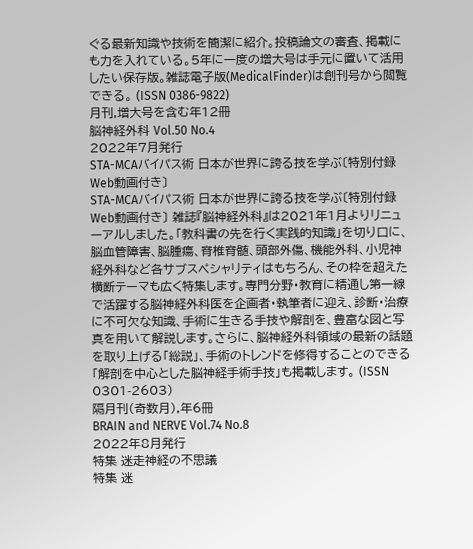ぐる最新知識や技術を簡潔に紹介。投稿論文の審査、掲載にも力を入れている。5年に一度の増大号は手元に置いて活用したい保存版。雑誌電子版(MedicalFinder)は創刊号から閲覧できる。 (ISSN 0386-9822)
月刊,増大号を含む年12冊
脳神経外科 Vol.50 No.4
2022年7月発行
STA-MCAバイパス術 日本が世界に誇る技を学ぶ〔特別付録Web動画付き〕
STA-MCAバイパス術 日本が世界に誇る技を学ぶ〔特別付録Web動画付き〕 雑誌『脳神経外科』は2021年1月よりリニューアルしました。「教科書の先を行く実践的知識」を切り口に、脳血管障害、脳腫瘍、脊椎脊髄、頭部外傷、機能外科、小児神経外科など各サブスペシャリティはもちろん、その枠を超えた横断テーマも広く特集します。専門分野・教育に精通し第一線で活躍する脳神経外科医を企画者・執筆者に迎え、診断・治療に不可欠な知識、手術に生きる手技や解剖を、豊富な図と写真を用いて解説します。さらに、脳神経外科領域の最新の話題を取り上げる「総説」、手術のトレンドを修得することのできる「解剖を中心とした脳神経手術手技」も掲載します。 (ISSN 0301-2603)
隔月刊(奇数月),年6冊
BRAIN and NERVE Vol.74 No.8
2022年8月発行
特集 迷走神経の不思議
特集 迷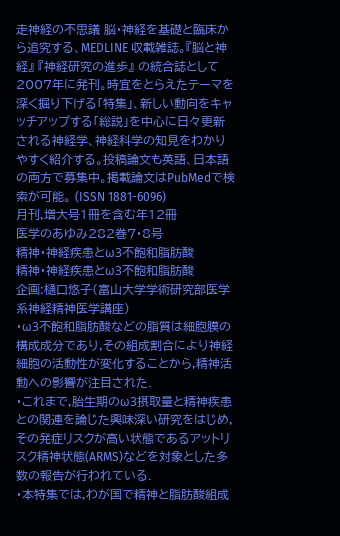走神経の不思議 脳・神経を基礎と臨床から追究する、MEDLINE 収載雑誌。『脳と神経』 『神経研究の進歩』 の統合誌として2007年に発刊。時宜をとらえたテーマを深く掘り下げる「特集」、新しい動向をキャッチアップする「総説」を中心に日々更新される神経学、神経科学の知見をわかりやすく紹介する。投稿論文も英語、日本語の両方で募集中。掲載論文はPubMedで検索が可能。 (ISSN 1881-6096)
月刊,増大号1冊を含む年12冊
医学のあゆみ282巻7・8号
精神・神経疾患とω3不飽和脂肪酸
精神・神経疾患とω3不飽和脂肪酸
企画:樋口悠子(富山大学学術研究部医学系神経精神医学講座)
・ω3不飽和脂肪酸などの脂質は細胞膜の構成成分であり,その組成割合により神経細胞の活動性が変化することから,精神活動への影響が注目された.
・これまで,胎生期のω3摂取量と精神疾患との関連を論じた興味深い研究をはじめ,その発症リスクが高い状態であるアットリスク精神状態(ARMS)などを対象とした多数の報告が行われている.
・本特集では,わが国で精神と脂肪酸組成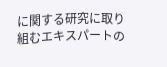に関する研究に取り組むエキスパートの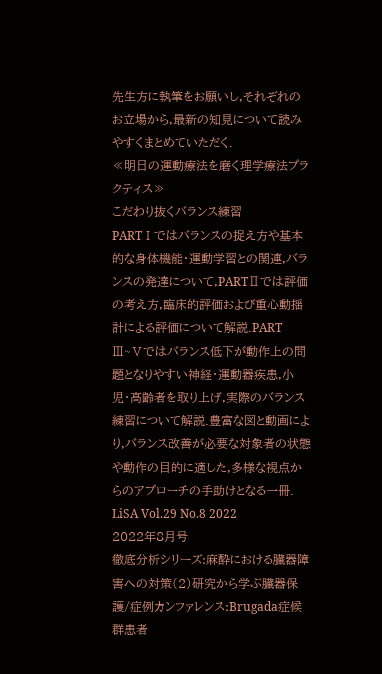先生方に執筆をお願いし,それぞれのお立場から,最新の知見について読みやすくまとめていただく.
≪明日の運動療法を磨く理学療法プラクティス≫
こだわり抜くバランス練習
PARTⅠではバランスの捉え方や基本的な身体機能・運動学習との関連,バランスの発達について,PARTⅡでは評価の考え方,臨床的評価および重心動揺計による評価について解説.PART Ⅲ~Ⅴではバランス低下が動作上の問題となりやすい神経・運動器疾患,小児・高齢者を取り上げ,実際のバランス練習について解説.豊富な図と動画により,バランス改善が必要な対象者の状態や動作の目的に適した,多様な視点からのアプローチの手助けとなる一冊.
LiSA Vol.29 No.8 2022
2022年8月号
徹底分析シリーズ:麻酔における臓器障害への対策(2)研究から学ぶ臓器保護/症例カンファレンス:Brugada症候群患者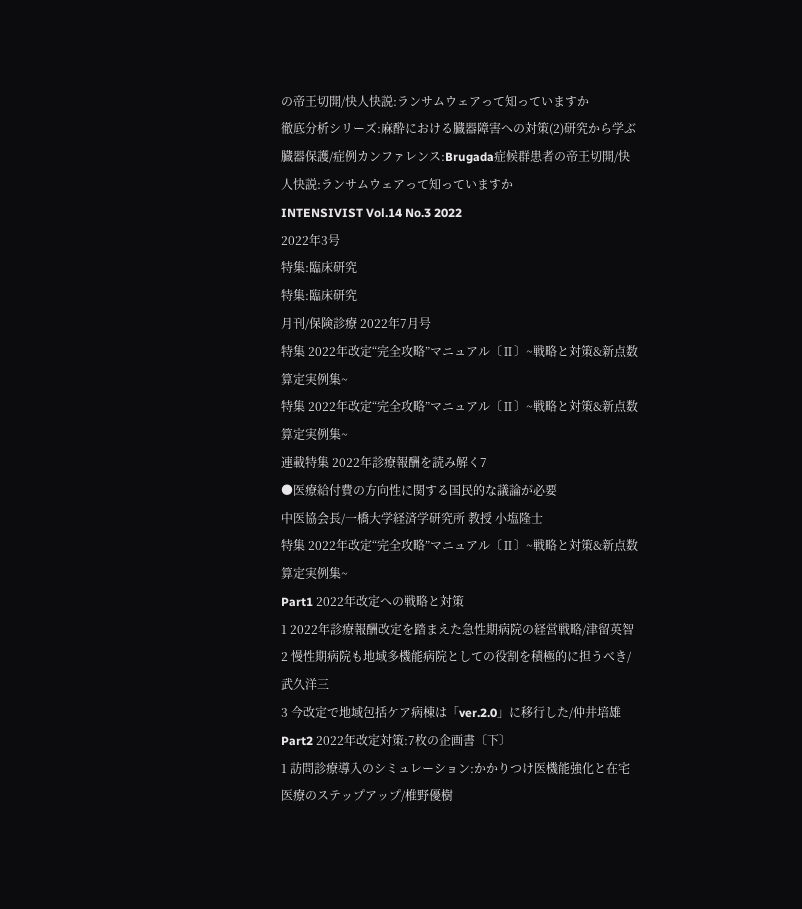の帝王切開/快人快説:ランサムウェアって知っていますか
徹底分析シリーズ:麻酔における臓器障害への対策(2)研究から学ぶ臓器保護/症例カンファレンス:Brugada症候群患者の帝王切開/快人快説:ランサムウェアって知っていますか
INTENSIVIST Vol.14 No.3 2022
2022年3号
特集:臨床研究
特集:臨床研究
月刊/保険診療 2022年7月号
特集 2022年改定“完全攻略”マニュアル〔Ⅱ〕~戦略と対策&新点数算定実例集~
特集 2022年改定“完全攻略”マニュアル〔Ⅱ〕~戦略と対策&新点数算定実例集~
連載特集 2022年診療報酬を読み解く7
●医療給付費の方向性に関する国民的な議論が必要
中医協会長/一橋大学経済学研究所 教授 小塩隆士
特集 2022年改定“完全攻略”マニュアル〔Ⅱ〕~戦略と対策&新点数算定実例集~
Part1 2022年改定への戦略と対策
1 2022年診療報酬改定を踏まえた急性期病院の経営戦略/津留英智
2 慢性期病院も地域多機能病院としての役割を積極的に担うべき/武久洋三
3 今改定で地域包括ケア病棟は「ver.2.0」に移行した/仲井培雄
Part2 2022年改定対策:7枚の企画書〔下〕
1 訪問診療導入のシミュレーション:かかりつけ医機能強化と在宅医療のステップアップ/椎野優樹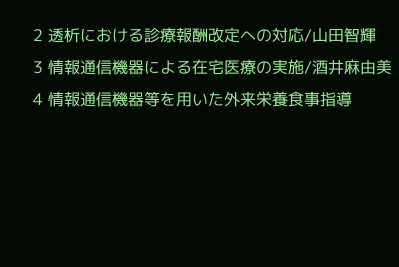2 透析における診療報酬改定への対応/山田智輝
3 情報通信機器による在宅医療の実施/酒井麻由美
4 情報通信機器等を用いた外来栄養食事指導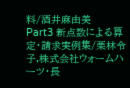料/酒井麻由美
Part3 新点数による算定・請求実例集/栗林令子,株式会社ウォームハーツ・長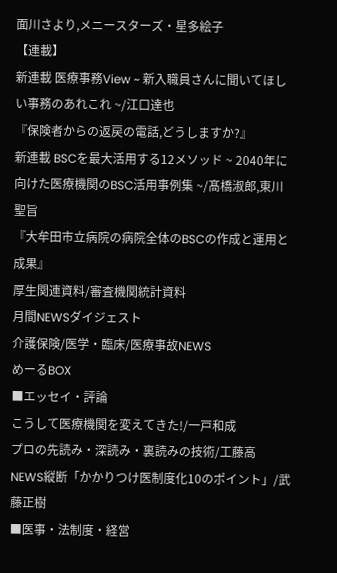面川さより,メニースターズ・星多絵子
【連載】
新連載 医療事務View ~ 新入職員さんに聞いてほしい事務のあれこれ ~/江口達也
『保険者からの返戻の電話,どうしますか?』
新連載 BSCを最大活用する12メソッド ~ 2040年に向けた医療機関のBSC活用事例集 ~/髙橋淑郎,東川聖旨
『大牟田市立病院の病院全体のBSCの作成と運用と成果』
厚生関連資料/審査機関統計資料
月間NEWSダイジェスト
介護保険/医学・臨床/医療事故NEWS
めーるBOX
■エッセイ・評論
こうして医療機関を変えてきた!/一戸和成
プロの先読み・深読み・裏読みの技術/工藤高
NEWS縦断「かかりつけ医制度化10のポイント」/武藤正樹
■医事・法制度・経営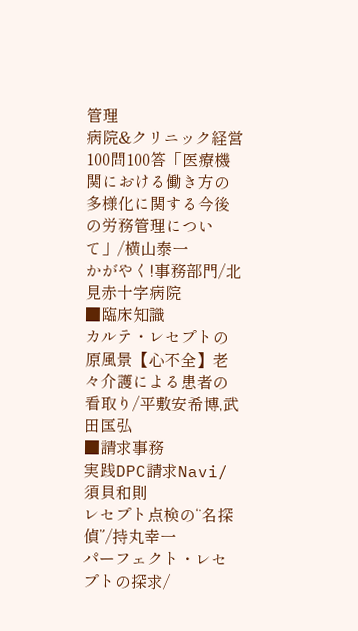管理
病院&クリニック経営100問100答「医療機関における働き方の多様化に関する今後の労務管理について」/横山泰一
かがやく!事務部門/北見赤十字病院
■臨床知識
カルテ・レセプトの原風景【心不全】老々介護による患者の看取り/平敷安希博,武田匤弘
■請求事務
実践DPC請求Navi/須貝和則
レセプト点検の“名探偵”/持丸幸一
パーフェクト・レセプトの探求/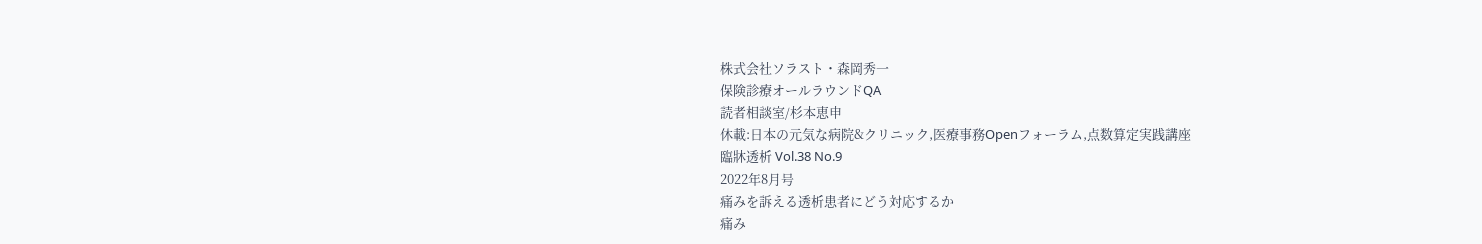株式会社ソラスト・森岡秀一
保険診療オールラウンドQA
読者相談室/杉本恵申
休載:日本の元気な病院&クリニック,医療事務Openフォーラム,点数算定実践講座
臨牀透析 Vol.38 No.9
2022年8月号
痛みを訴える透析患者にどう対応するか
痛み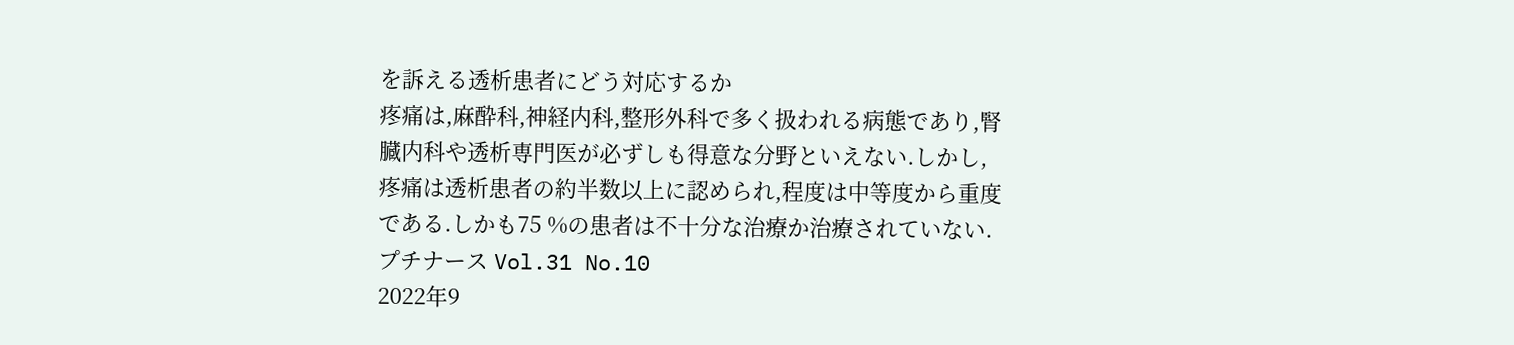を訴える透析患者にどう対応するか
疼痛は,麻酔科,神経内科,整形外科で多く扱われる病態であり,腎臓内科や透析専門医が必ずしも得意な分野といえない.しかし,疼痛は透析患者の約半数以上に認められ,程度は中等度から重度である.しかも75 %の患者は不十分な治療か治療されていない.
プチナース Vol.31 No.10
2022年9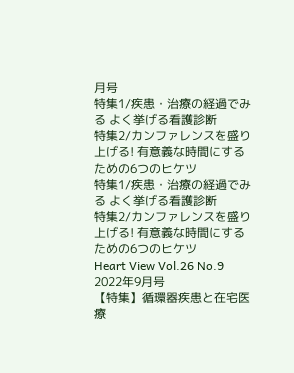月号
特集1/疾患・治療の経過でみる よく挙げる看護診断
特集2/カンファレンスを盛り上げる! 有意義な時間にするための6つのヒケツ
特集1/疾患・治療の経過でみる よく挙げる看護診断
特集2/カンファレンスを盛り上げる! 有意義な時間にするための6つのヒケツ
Heart View Vol.26 No.9
2022年9月号
【特集】循環器疾患と在宅医療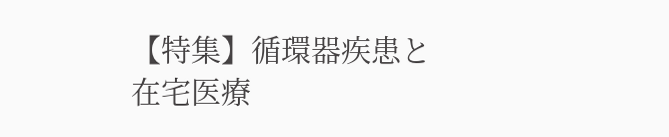【特集】循環器疾患と在宅医療